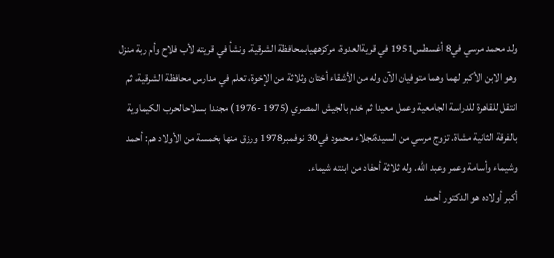ولد محمد مرسي في8 أغسطس1951 في قريةالعدوة، مركزههيابمحافظة الشرقية. ونشأ في قريته لأب فلاح وأم ربة منزل وهو الابن الأكبر لهما وهما متوفيان الآن وله من الأشقاء أختان وثلاثة من الإخوة، تعلم في مدارس محافظة الشرقية، ثم انتقل للقاهرة للدراسة الجامعية وعمل معيدا ثم خدم بالجيش المصري (1975 -1976) مجندا بسلاحالحرب الكيماوية بالفرقة الثانية مشاة. تزوج مرسي من السيدةنجلاء محمود في30 نوفمبر1978 ورزق منها بخمسة من الأولاد هم: أحمد وشيماء وأسامة وعمر وعبد الله. وله ثلاثة أحفاد من ابنته شيماء.
أكبر أولاده هو الدكتور أحمد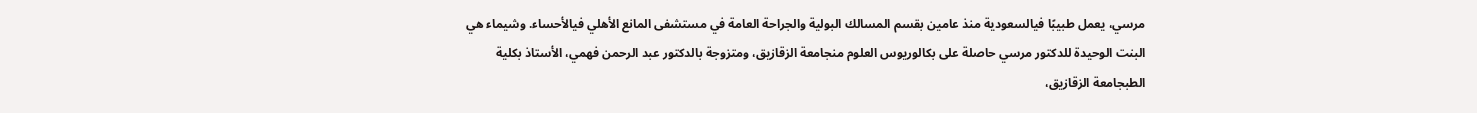مرسي، يعمل طبيبًا فيالسعودية منذ عامين بقسم المسالك البولية والجراحة العامة في مستشفى المانع الأهلي فيالأحساء. وشيماء هي البنت الوحيدة للدكتور مرسي حاصلة على بكالوريوس العلوم منجامعة الزقازيق، ومتزوجة بالدكتور عبد الرحمن فهمي، الأستاذ بكلية الطبجامعة الزقازيق،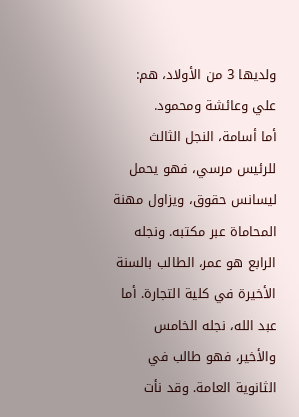ولديها 3 من الأولاد، هم: علي وعائشة ومحمود.
أما أسامة، النجل الثالث للرئيس مرسي، فهو يحمل ليسانس حقوق، ويزاول مهنة المحاماة عبر مكتبه. ونجله الرابع هو عمر، الطالب بالسنة الأخيرة في كلية التجارة. أما عبد الله، نجله الخامس والأخير، فهو طالب في الثانوية العامة. وقد نأت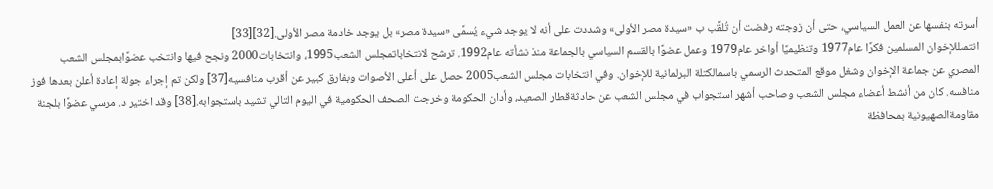أسرته بنفسها عن العمل السياسي، حتى أن زوجته رفضت أن تُلقَّب ب «سيدة مصر الأولى» وشددت على أنه لا يوجد شيء يُسمَّى «سيدة مصر» بل يوجد خادمة مصر الأولى.[32][33]
انتمىللإخوان المسلمين فكرًا عام1977 وتنظيميًا أواخر عام1979 وعمل عضوًا بالقسم السياسي بالجماعة منذ نشأته عام1992. ترشح لانتخاباتمجلس الشعب1995، وانتخابات2000 ونجح فيها وانتخب عضوًابمجلس الشعب المصري عن جماعة الإخوان وشغل موقع المتحدث الرسمي باسمالكتلة البرلمانية للإخوان. وفي انتخابات مجلس الشعب2005 حصل على أعلى الأصوات وبفارق كبير عن أقرب منافسيه[37] ولكن تم إجراء جولة إعادة أعلن بعدها فوز منافسه. كان من أنشط أعضاء مجلس الشعب وصاحب أشهر استجواب في مجلس الشعب عن حادثةقطار الصعيد، وأدان الحكومة وخرجت الصحف الحكومية في اليوم التالي تشيد باستجوابه.[38] وقد اختير د. مرسي عضوًا بلجنة مقاومةالصهيونية بمحافظة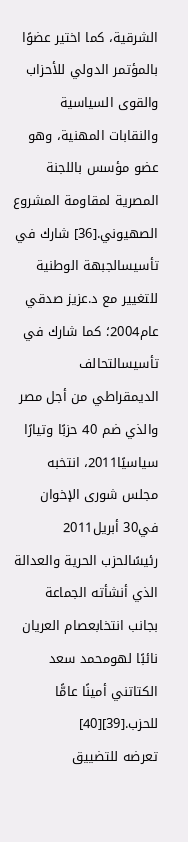الشرقية، كما اختير عضوًا بالمؤتمر الدولي للأحزاب والقوى السياسية والنقابات المهنية، وهو عضو مؤسس باللجنة المصرية لمقاومة المشروع الصهيوني.[36] شارك في تأسيسالجبهة الوطنية للتغيير مع د.عزيز صدقي عام2004؛ كما شارك في تأسيسالتحالف الديمقراطي من أجل مصر والذي ضم 40 حزبًا وتيارًا سياسيًا2011، انتخبه مجلس شورى الإخوان في30 أبريل2011 رئيسًالحزب الحرية والعدالة الذي أنشأته الجماعة بجانب انتخابعصام العريان نائبًا لهومحمد سعد الكتاتني أمينًا عامًّا للحزب.[39][40]
تعرضه للتضييق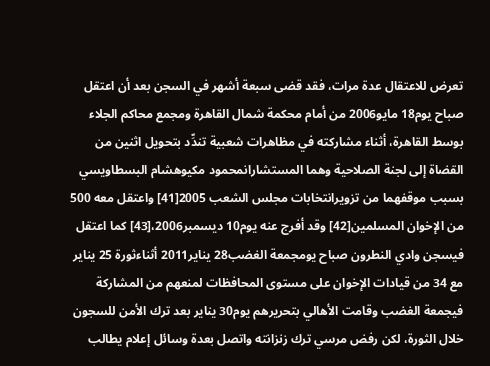تعرض للاعتقال عدة مرات، فقد قضى سبعة أشهر في السجن بعد أن اعتقل صباح يوم18 مايو2006 من أمام محكمة شمال القاهرة ومجمع محاكم الجلاء بوسط القاهرة، أثناء مشاركته في مظاهرات شعبية تندِّد بتحويل اثنين من القضاة إلى لجنة الصلاحية وهما المستشارانمحمود مكيوهشام البسطاويسي بسبب موقفهما من تزويرانتخابات مجلس الشعب 2005[41] واعتقل معه 500 من الإخوان المسلمين[42] وقد أفرج عنه يوم10 ديسمبر2006،[43] كما اعتقل فيسجن وادي النطرون صباح يومجمعة الغضب28 يناير2011 أثناءثورة 25 يناير مع 34 من قيادات الإخوان على مستوى المحافظات لمنعهم من المشاركة فيجمعة الغضب وقامت الأهالي بتحريرهم يوم30 يناير بعد ترك الأمن للسجون خلال الثورة، لكن رفض مرسي ترك زنزانته واتصل بعدة وسائل إعلام يطالب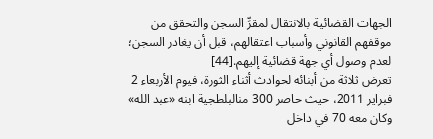الجهات القضائية بالانتقال لمقرِّ السجن والتحقق من موقفهم القانوني وأسباب اعتقالهم، قبل أن يغادر السجن؛ لعدم وصول أي جهة قضائية إليهم.[44]
تعرض ثلاثة من أبنائه لحوادث أثناء الثورة، فيوم الأربعاء 2 فبراير 2011، حيث حاصر 300 منالبلطجية ابنه «عبد الله» وكان معه 70 في داخل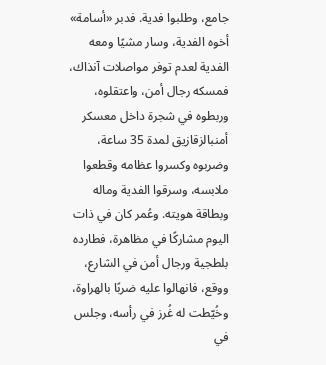جامع، وطلبوا فدية. فدبر «أسامة» أخوه الفدية، وسار مشيًا ومعه الفدية لعدم توفر مواصلات آنذاك، فمسكه رجال أمن، واعتقلوه، وربطوه في شجرة داخل معسكر أمنبالزقازيق لمدة 35 ساعة، وضربوه وكسروا عظامه وقطعوا ملابسه، وسرقوا الفدية وماله وبطاقة هويته. وعُمر كان في ذات اليوم مشاركًا في مظاهرة، فطارده بلطجية ورجال أمن في الشارع، ووقع، فانهالوا عليه ضربًا بالهراوة، وخُيّطت له غُرز في رأسه، وجلس في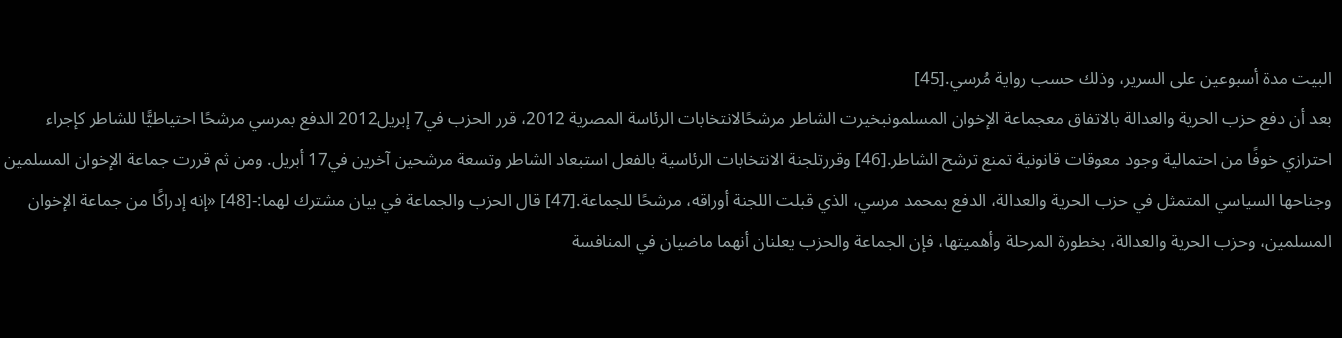البيت مدة أسبوعين على السرير، وذلك حسب رواية مُرسي.[45]
بعد أن دفع حزب الحرية والعدالة بالاتفاق معجماعة الإخوان المسلمونبخيرت الشاطر مرشحًالانتخابات الرئاسة المصرية 2012، قرر الحزب في7 إبريل2012 الدفع بمرسي مرشحًا احتياطيًّا للشاطر كإجراء احترازي خوفًا من احتمالية وجود معوقات قانونية تمنع ترشح الشاطر.[46] وقررتلجنة الانتخابات الرئاسية بالفعل استبعاد الشاطر وتسعة مرشحين آخرين في17 أبريل. ومن ثم قررت جماعة الإخوان المسلمين وجناحها السياسي المتمثل في حزب الحرية والعدالة، الدفع بمحمد مرسي، الذي قبلت اللجنة أوراقه، مرشحًا للجماعة.[47] قال الحزب والجماعة في بيان مشترك لهما:-[48] «إنه إدراكًا من جماعة الإخوان المسلمين، وحزب الحرية والعدالة، بخطورة المرحلة وأهميتها، فإن الجماعة والحزب يعلنان أنهما ماضيان في المنافسة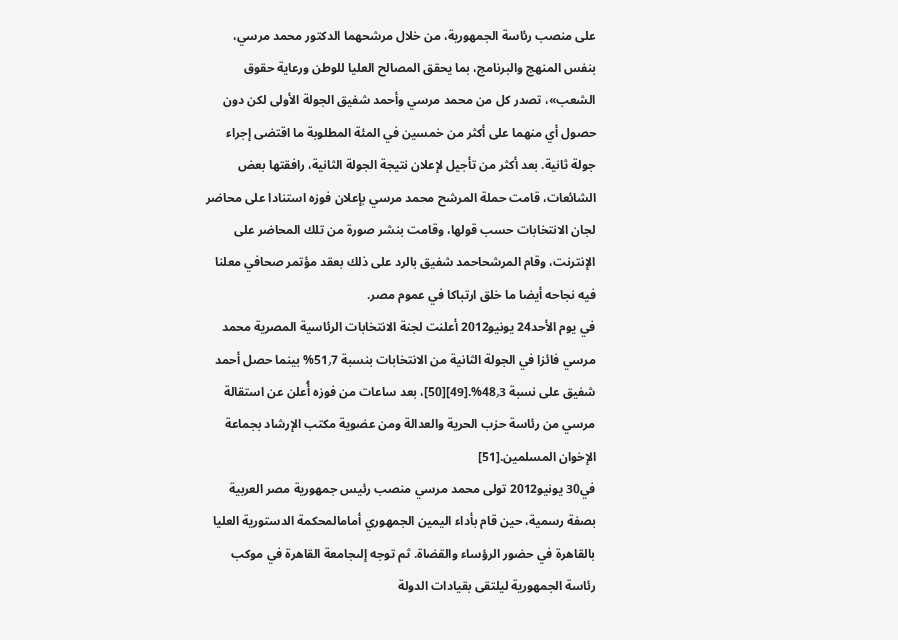على منصب رئاسة الجمهورية، من خلال مرشحهما الدكتور محمد مرسي، بنفس المنهج والبرنامج، بما يحقق المصالح العليا للوطن ورعاية حقوق الشعب»، تصدر كل من محمد مرسي وأحمد شفيق الجولة الأولى لكن دون حصول أي منهما على أكثر من خمسين في المئة المطلوبة ما اقتضى إجراء جولة ثانية. بعد أكثر من تأجيل لإعلان نتيجة الجولة الثانية، رافقتها بعض الشائعات، قامت حملة المرشح محمد مرسي بإعلان فوزه استنادا على محاضر لجان الانتخابات حسب قولها، وقامت بنشر صورة من تلك المحاضر على الإنترنت، وقام المرشحاحمد شفيق بالرد على ذلك بعقد مؤتمر صحافي معلنا فيه نجاحه أيضا ما خلق ارتباكا في عموم مصر.
في يوم الأحد24 يونيو2012 أعلنت لجنة الانتخابات الرئاسية المصرية محمد مرسي فائزا في الجولة الثانية من الانتخابات بنسبة 51٫7% بينما حصل أحمد شفيق على نسبة 48٫3%.[49][50]، بعد ساعات من فوزه أُعلن عن استقالة مرسي من رئاسة حزب الحرية والعدالة ومن عضوية مكتب الإرشاد بجماعة الإخوان المسلمين.[51]
في30 يونيو2012 تولى محمد مرسي منصب رئيس جمهورية مصر العربية بصفة رسمية، حين قام بأداء اليمين الجمهوري أمامالمحكمة الدستورية العليا بالقاهرة في حضور الرؤساء والقضاة. ثم توجه إلىجامعة القاهرة في موكب رئاسة الجمهورية ليلتقى بقيادات الدولة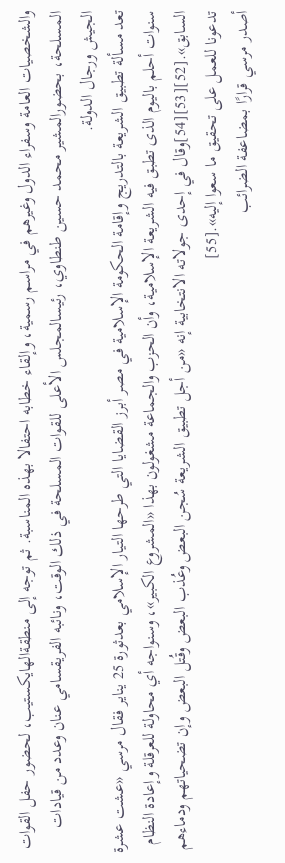والشخصيات العامة وسفراء الدول وغيرهم في مراسم رسمية، وإلقاء خطابه احتفالا بهذه المناسبة. ثم توجه إلى منطقةالهايكستيب، لحضور حفل القوات المسلحة، بحضورالمشير محمد حسين طنطاوي، رئيسالمجلس الأعلى للقوات المسلحة في ذلك الوقت، ونائبه الفريقسامي عنان وعدد من قيادات الجيش ورجال الدولة.
تعد مسألة تطبيق الشريعة بالتدريج وإقامة الحكومة الإسلامية في مصر أبرز القضايا التي طرحها التيار الإسلامي بعدثورة 25 يناير فقال مرسي «عشت عشرة سنوات أحلم باليوم الذى تطبق فيه الشريعة الإسلامية، وأن الحزب والجماعة مشغولون بهذا «المشروع الكبير»، وسنواجه أي محاولة للعرقلة وإعادة النظام السابق».[52][53][54]وقال في إحدى جولاته الانتخابية إنه «من أجل تطبيق الشريعة سُجن البعض وعُذب البعض وقُتل البعض وإن تضحياتهم ودماءهم تدعونا للعمل على تحقيق ما سعوا إليه».[55]
أصدر مرسي قرارًا بمضاعفة الضرائب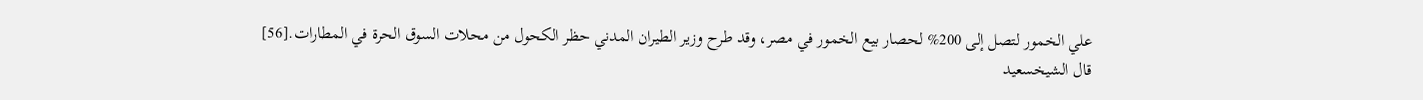علي الخمور لتصل إلى 200% لحصار بيع الخمور في مصر، وقد طرح وزير الطيران المدني حظر الكحول من محلات السوق الحرة في المطارات.[56]
قال الشيخسعيد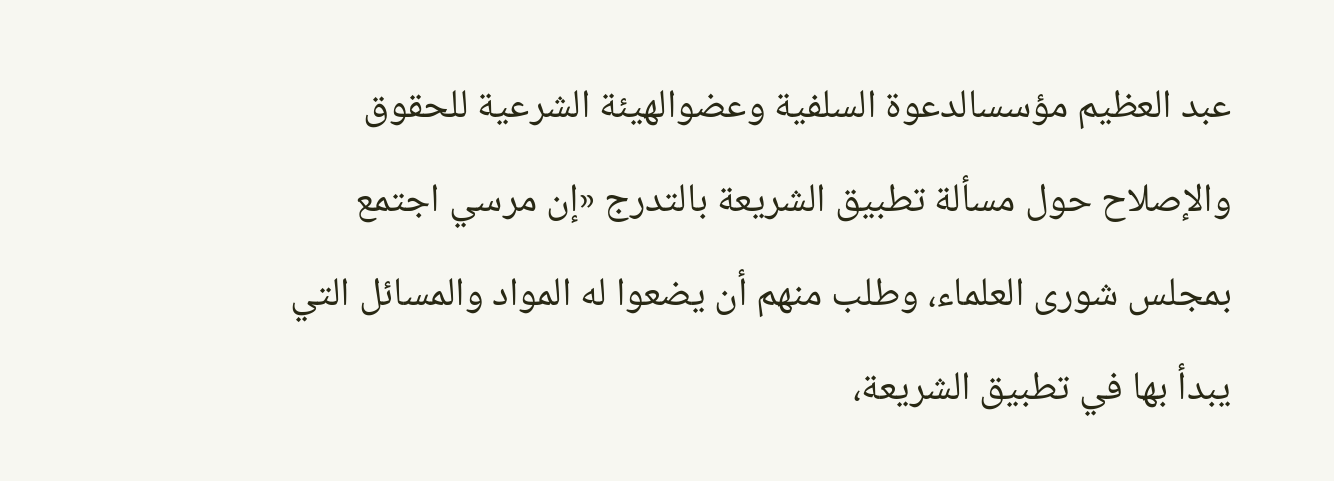عبد العظيم مؤسسالدعوة السلفية وعضوالهيئة الشرعية للحقوق والإصلاح حول مسألة تطبيق الشريعة بالتدرج «إن مرسي اجتمع بمجلس شورى العلماء، وطلب منهم أن يضعوا له المواد والمسائل التي يبدأ بها في تطبيق الشريعة،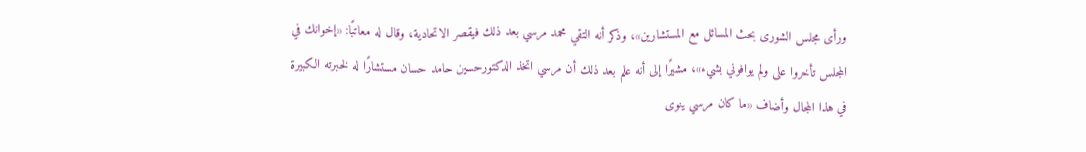ورأى مجلس الشورى بحث المسائل مع المستشارين»، وذكر أنه التقي محمد مرسي بعد ذلك فيقصر الاتحادية، وقال له معاتبًا: «إخوانك في المجلس تأخروا على ولم يوافوني بشيء»، مشيرًا إلى أنه علم بعد ذلك أن مرسي اتخذ الدكتورحسين حامد حسان مستشارًا له لخبرته الكبيرة في هذا المجال وأضاف «ما كان مرسي ينوى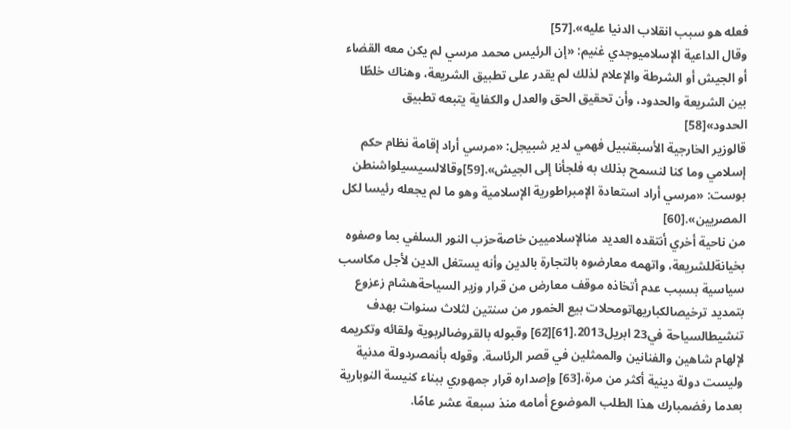فعله هو سبب انقلاب الدنيا عليه».[57]
وقال الداعية الإسلاميوجدي غنيم: «إن الرئيس محمد مرسي لم يكن معه القضاء أو الجيش أو الشرطة والإعلام لذلك لم يقدر على تطبيق الشريعة، وهناك خلطًا بين الشريعة والحدود، وأن تحقيق الحق والعدل والكفاية يتبعه تطبيق الحدود»[58]
قالوزير الخارجية الأسبقنبيل فهمي لدير شبيجل: «مرسي أراد إقامة نظام حكم إسلامي وما كنا لنسمح بذلك به فلجأنا إلى الجيش».[59]وقالالسيسيلواشنطن بوست: «مرسي أراد استعادة الإمبراطورية الإسلامية وهو ما لم يجعله رئيسا لكل المصريين».[60]
من ناحية أخري أنتقده العديد منالإسلاميين خاصةحزب النور السلفي بما وصفوه بخيانةللشريعة، واتهمه معارضوه بالتجارة بالدين وأنه يستغل الدين لأجل مكاسب سياسية بسبب عدم أتخاذه موقف معارض من قرار وزير السياحةهشام زعزوع بتمديد ترخيصالكباريهاتومحلات بيع الخمور من سنتين لثلاث سنوات بهدف تنشيطالسياحة في23 ابريل2013.[61][62] وقبوله بالقروضالربوية ولقائه وتكريمه لإلهام شاهين والفنانين والممثلين في قصر الرئاسة. وقوله بأنمصردولة مدنية وليست دولة دينية أكثر من مرة،[63] وإصداره قرار جمهوري ببناء كنيسة النوبارية بعدما رفضمبارك هذا الطلب الموضوع أمامه منذ سبعة عشر عامًا.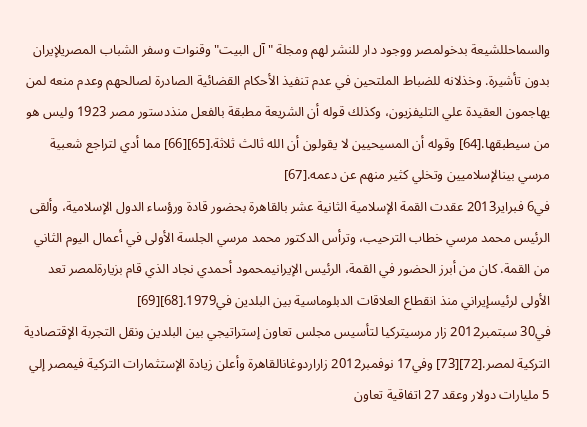والسماحللشيعة بدخولمصر ووجود دار للنشر لهم ومجلة "آل البيت" وقنوات وسفر الشباب المصريلإيران بدون تأشيرة. وخذلانه للضباط الملتحين في عدم تنفيذ الأحكام القضائية الصادرة لصالحهم وعدم منعه لمن يهاجمون العقيدة علي التليفزيون، وكذلك قوله أن الشريعة مطبقة بالفعل منذدستور مصر 1923 وليس هو من سيطبقها.[64] وقوله أن المسيحيين لا يقولون أن الله ثالث ثلاثة.[65][66] مما أدي لتراجع شعبية مرسي بينالإسلاميين وتخلي كثير منهم عن دعمه.[67]
في6 فبراير2013 عقدت القمة الإسلامية الثانية عشر بالقاهرة بحضور قادة ورؤساء الدول الإسلامية، وألقى الرئيس محمد مرسي خطاب الترحيب، وترأس الدكتور محمد مرسي الجلسة الأولى في أعمال اليوم الثاني من القمة. كان من أبرز الحضور في القمة، الرئيس الإيرانيمحمود أحمدي نجاد الذي قام بزيارةلمصر تعد الأولى لرئيسإيراني منذ انقطاع العلاقات الدبلوماسية بين البلدين في1979.[68][69]
في30 سبتمبر2012 زار مرسيتركيا لتأسيس مجلس تعاون إستراتيجي بين البلدين ونقل التجربة الإقتصادية التركية لمصر.[72][73] وفي17 نوفمبر2012 زاراردوغانالقاهرة وأعلن زيادة الإستثمارات التركية فيمصر إلي 5 مليارات دولار وعقد 27 اتفاقية تعاون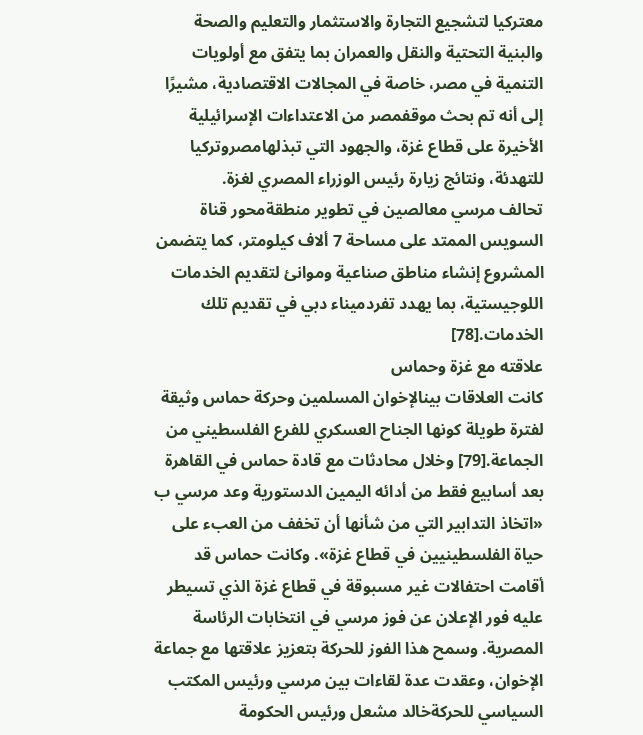معتركيا لتشجيع التجارة والاستثمار والتعليم والصحة والبنية التحتية والنقل والعمران بما يتفق مع أولويات التنمية في مصر، خاصة في المجالات الاقتصادية، مشيرًا إلى أنه تم بحث موقفمصر من الاعتداءات الإسرائيلية الأخيرة على قطاع غزة، والجهود التي تبذلهامصروتركيا للتهدئة، ونتائج زيارة رئيس الوزراء المصري لغزة.
تحالف مرسي معالصين في تطوير منطقةمحور قناة السويس الممتد على مساحة 7 ألاف كيلومتر، كما يتضمن المشروع إنشاء مناطق صناعية وموانئ لتقديم الخدمات اللوجيستية، بما يهدد تفردميناء دبي في تقديم تلك الخدمات.[78]
علاقته مع غزة وحماس
كانت العلاقات بينالإخوان المسلمين وحركة حماس وثيقة لفترة طويلة كونها الجناح العسكري للفرع الفلسطيني من الجماعة.[79] وخلال محادثات مع قادة حماس في القاهرة بعد أسابيع فقط من أدائه اليمين الدستورية وعد مرسي ب «اتخاذ التدابير التي من شأنها أن تخفف من العبء على حياة الفلسطينيين في قطاع غزة». وكانت حماس قد أقامت احتفالات غير مسبوقة في قطاع غزة الذي تسيطر عليه فور الإعلان عن فوز مرسي في انتخابات الرئاسة المصرية. وسمح هذا الفوز للحركة بتعزيز علاقتها مع جماعة الإخوان، وعقدت عدة لقاءات بين مرسي ورئيس المكتب السياسي للحركةخالد مشعل ورئيس الحكومة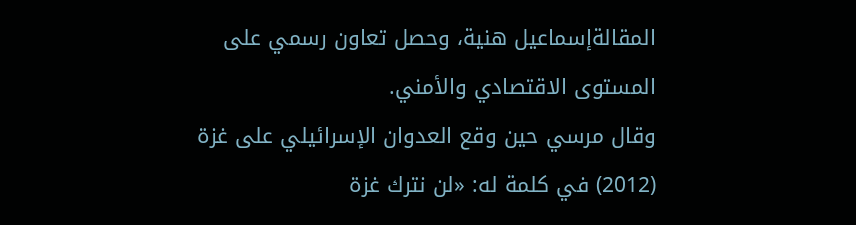المقالةإسماعيل هنية، وحصل تعاون رسمي على المستوى الاقتصادي والأمني.
وقال مرسي حين وقع العدوان الإسرائيلي على غزة (2012) في كلمة له: «لن نترك غزة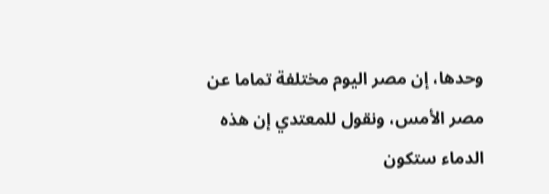وحدها، إن مصر اليوم مختلفة تماما عن مصر الأمس، ونقول للمعتدي إن هذه الدماء ستكون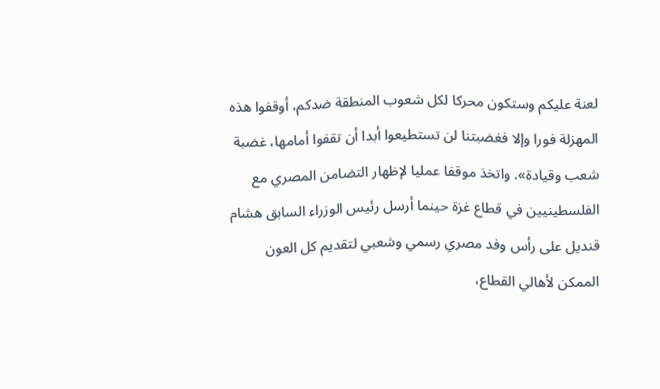لعنة عليكم وستكون محركا لكل شعوب المنطقة ضدكم، أوقفوا هذه المهزلة فورا وإلا فغضبتنا لن تستطيعوا أبدا أن تقفوا أمامها، غضبة شعب وقيادة». واتخذ موقفا عمليا لإظهار التضامن المصري مع الفلسطينيين في قطاع غزة حينما أرسل رئيس الوزراء السابق هشام قنديل على رأس وفد مصري رسمي وشعبي لتقديم كل العون الممكن لأهالي القطاع،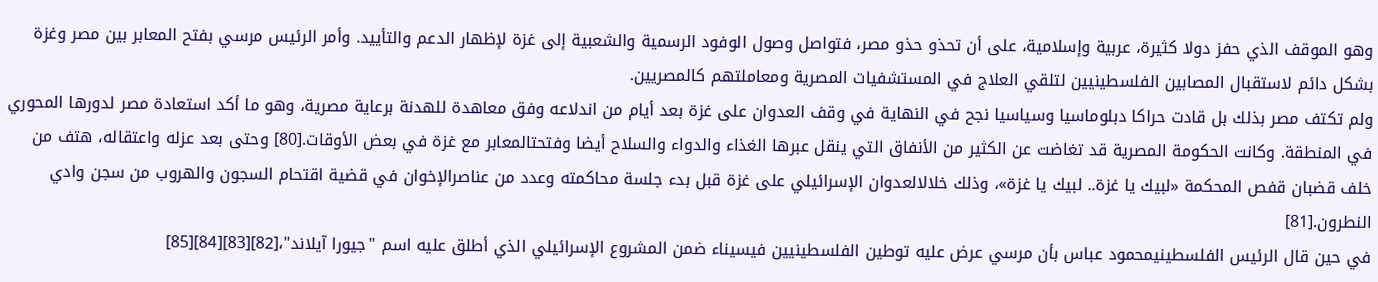وهو الموقف الذي حفز دولا كثيرة، عربية وإسلامية، على أن تحذو حذو مصر، فتواصل وصول الوفود الرسمية والشعبية إلى غزة لإظهار الدعم والتأييد. وأمر الرئيس مرسي بفتح المعابر بين مصر وغزة بشكل دائم لاستقبال المصابين الفلسطينيين لتلقي العلاج في المستشفيات المصرية ومعاملتهم كالمصريين.
ولم تكتف مصر بذلك بل قادت حراكا دبلوماسيا وسياسيا نجح في النهاية في وقف العدوان على غزة بعد أيام من اندلاعه وفق معاهدة للهدنة برعاية مصرية، وهو ما أكد استعادة مصر لدورها المحوري في المنطقة. وكانت الحكومة المصرية قد تغاضت عن الكثير من الأنفاق التي ينقل عبرها الغذاء والدواء والسلاح أيضا وفتحتالمعابر مع غزة في بعض الأوقات.[80] وحتى بعد عزله واعتقاله، هتف من خلف قضبان قفص المحكمة «لبيك يا غزة.. لبيك يا غزة»، وذلك خلالالعدوان الإسرائيلي على غزة قبل بدء جلسة محاكمته وعدد من عناصرالإخوان في قضية اقتحام السجون والهروب من سجن وادي النطرون.[81]
في حين قال الرئيس الفلسطينيمحمود عباس بأن مرسي عرض عليه توطين الفلسطينيين فيسيناء ضمن المشروع الإسرائيلي الذي أطلق عليه اسم "جيورا آيلاند"،[82][83][84][85]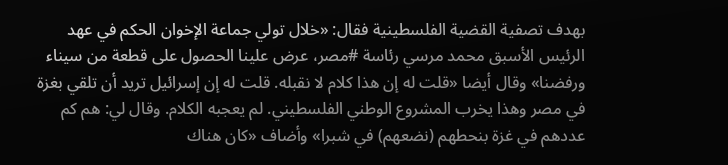بهدف تصفية القضية الفلسطينية فقال: «خلال تولي جماعة الإخوان الحكم في عهد الرئيس الأسبق محمد مرسي رئاسة #مصر، عرض علينا الحصول على قطعة من سيناء ورفضنا» وقال أيضا «قلت له إن هذا كلام لا نقبله. قلت له إن إسرائيل تريد أن تلقي بغزة في مصر وهذا يخرب المشروع الوطني الفلسطيني. لم يعجبه الكلام. وقال لي: هم كم عددهم في غزة بنحطهم (نضعهم) في شبرا» وأضاف «كان هناك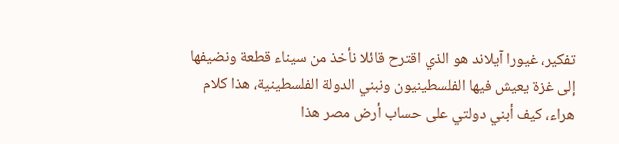تفكير، غيورا آيلاند هو الذي اقترح قائلا نأخذ من سيناء قطعة ونضيفها إلى غزة يعيش فيها الفلسطينيون ونبني الدولة الفلسطينية، هذا كلام هراء، كيف أبني دولتي على حساب أرض مصر هذا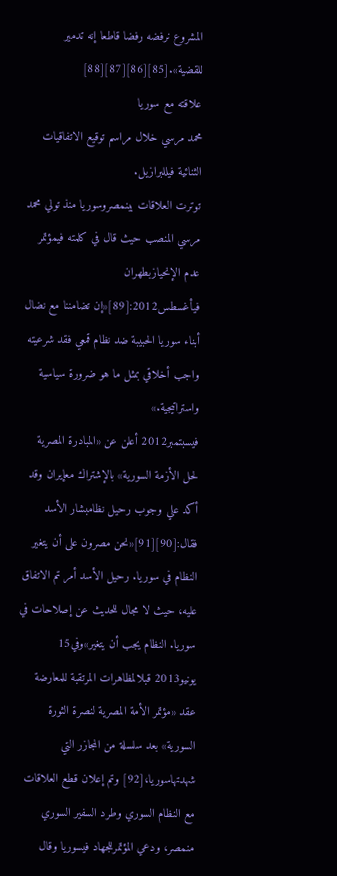المشروع نرفضه رفضا قاطعا إنه تدمير للقضية».[85][86][87][88]
علاقته مع سوريا
محمد مرسي خلال مراسم توقيع الاتفاقيات الثنائية فيللبرازيل.
توترت العلاقات بينمصروسوريا منذ تولي محمد مرسي المنصب حيث قال في كلمته فيمؤتمر عدم الإنحيازبطهران فيأغسطس2012:[89]«إن تضامننا مع نضال أبناء سوريا الحبيبة ضد نظام قمعي فقد شرعيته واجب أخلاقي بمثل ما هو ضرورة سياسية واستراتيجية.»
فيسبتمبر2012 أعلن عن «المبادرة المصرية لحل الأزمة السورية» بالإشتراك معإيران وقد أكد علي وجوب رحيل نظامبشار الأسد فقال:[90][91]«نحن مصرون على أن يتغير النظام في سوريا. رحيل الأسد أمر تم الاتفاق عليه، حيث لا مجال للحديث عن إصلاحات في سوريا. النظام يجب أن يتغير»وفي15 يونيو2013 قبلالمظاهرات المرتقبة للمعارضة عقد «مؤتمر الأمة المصرية لنصرة الثورة السورية» بعد سلسلة من المجازر التي شهدتهاسوريا،[92] وتم إعلان قطع العلاقات مع النظام السوري وطرد السفير السوري منمصر، ودعي المؤتمرللجهاد فيسوريا وقال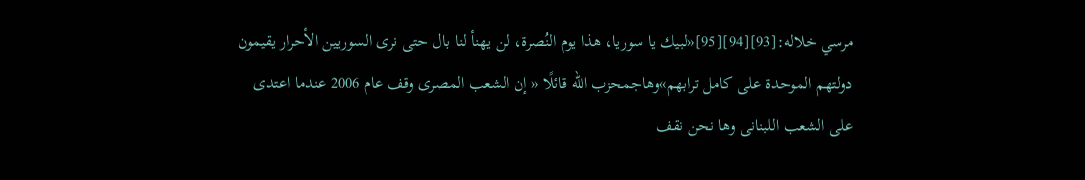مرسي خلاله:[93][94][95]«لبيك يا سوريا، هذا يوم النُصرة، لن يهنأ لنا بال حتى نرى السوريين الأحرار يقيمون دولتهم الموحدة على كامل ترابهم»وهاجمحزب الله قائلًا « إن الشعب المصرى وقف عام 2006 عندما اعتدى على الشعب اللبنانى وها نحن نقف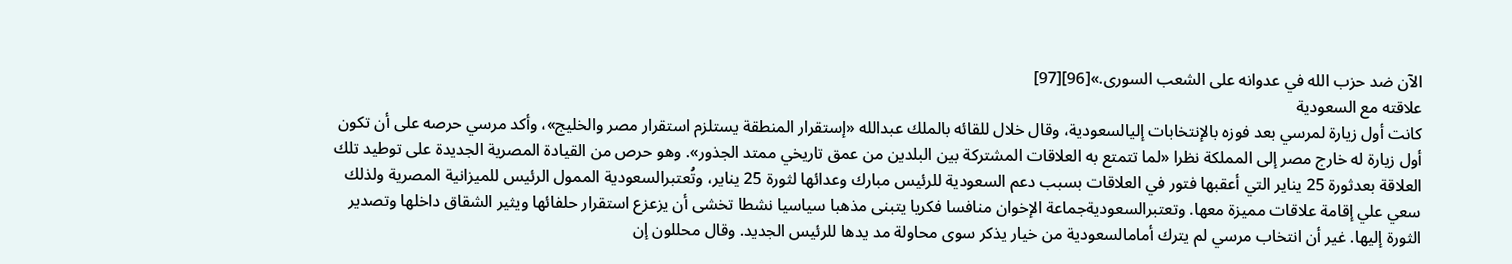الآن ضد حزب الله في عدوانه على الشعب السورى.»[96][97]
علاقته مع السعودية
كانت أول زيارة لمرسي بعد فوزه بالإنتخابات إليالسعودية، وقال خلال للقائه بالملك عبدالله «إستقرار المنطقة يستلزم استقرار مصر والخليج»، وأكد مرسي حرصه على أن تكون أول زيارة له خارج مصر إلى المملكة نظرا «لما تتمتع به العلاقات المشتركة بين البلدين من عمق تاريخي ممتد الجذور». وهو حرص من القيادة المصرية الجديدة على توطيد تلك العلاقة بعدثورة 25 يناير التي أعقبها فتور في العلاقات بسبب دعم السعودية للرئيس مبارك وعدائها لثورة 25 يناير، وتُعتبرالسعودية الممول الرئيس للميزانية المصرية ولذلك سعي علي إقامة علاقات مميزة معها. وتعتبرالسعوديةجماعة الإخوان منافسا فكريا يتبنى مذهبا سياسيا نشطا تخشى أن يزعزع استقرار حلفائها ويثير الشقاق داخلها وتصدير الثورة إليها. غير أن انتخاب مرسي لم يترك أمامالسعودية من خيار يذكر سوى محاولة مد يدها للرئيس الجديد. وقال محللون إن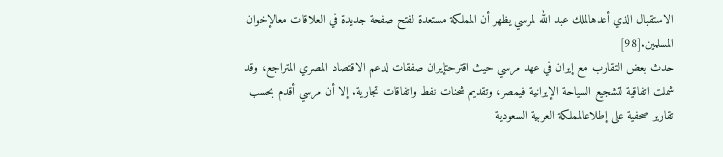الاستقبال الذي أعدهالملك عبد الله لمرسي يظهر أن المملكة مستعدة لفتح صفحة جديدة في العلاقات معالإخوان المسلمين.[98]
حدث بعض التقارب مع إيران في عهد مرسي حيث اقترحتإيران صفقات لدعم الاقتصاد المصري المتراجع، وقد شملت اتفاقية لتشجيع السياحة الإيرانية فيمصر، وتقديم شحنات نفط واتفاقات تجارية. إلا أن مرسي أقدم بحسب تقارير صحفية على إطلاعالمملكة العربية السعودية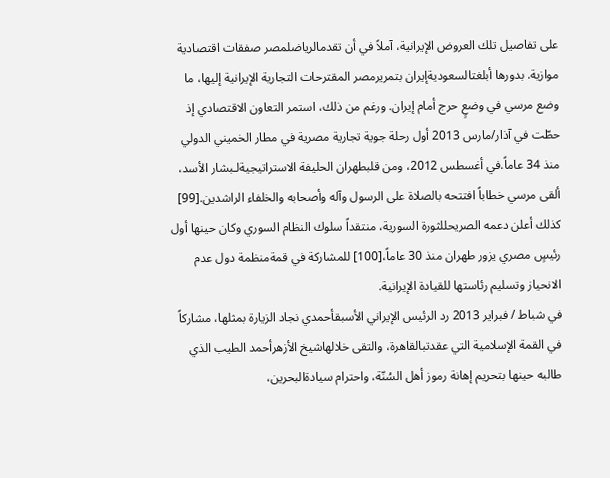على تفاصيل تلك العروض الإيرانية، آملاً في أن تقدمالرياضلمصر صفقات اقتصادية موازية. بدورها أبلغتالسعوديةإيران بتمريرمصر المقترحات التجارية الإيرانية إليها، ما وضع مرسي في وضعٍ حرج أمام إيران. ورغم من ذلك، استمر التعاون الاقتصادي إذ حطّت في آذار/مارس 2013 أول رحلة جوية تجارية مصرية في مطار الخميني الدولي منذ 34 عاماً.في أغسطس 2012، ومن قلبطهران الحليفة الاستراتيجيةلـبشار الأسد، ألقى مرسي خطاباً افتتحه بالصلاة على الرسول وآله وأصحابه والخلفاء الراشدين.[99] كذلك أعلن دعمه الصريحللثورة السورية، منتقداً سلوك النظام السوري وكان حينها أول رئيسٍ مصري يزور طهران منذ 30 عاماً،[100] للمشاركة في قمةمنظمة دول عدم الانحياز وتسليم رئاستها للقيادة الإيرانية.
في شباط / فبراير 2013 رد الرئيس الإيراني الأسبقأحمدي نجاد الزيارة بمثلها، مشاركاً في القمة الإسلامية التي عقدتبالقاهرة، والتقى خلالهاشيخ الأزهرأحمد الطيب الذي طالبه حينها بتحريم إهانة رموز أهل السُنّة، واحترام سيادةالبحرين،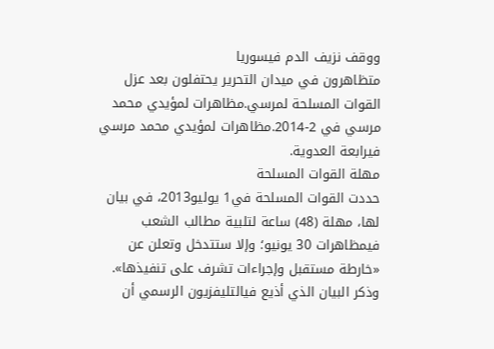ووقف نزيف الدم فيسوريا
متظاهرون في ميدان التحرير يحتفلون بعد عزل القوات المسلحة لمرسي.مظاهرات لمؤيدي محمد مرسي في 2-2014.مظاهرات لمؤيدي محمد مرسي فيرابعة العدوية.
مهلة القوات المسلحة
حددت القوات المسلحة في1 يوليو2013، في بيان لها، مهلة (48) ساعة لتلبية مطالب الشعب فيمظاهرات 30 يونيو؛ وإلا ستتدخل وتعلن عن «خارطة مستقبل وإجراءات تشرف على تنفيذها».
وذكر البيان الذي أذيع فيالتليفزيون الرسمي أن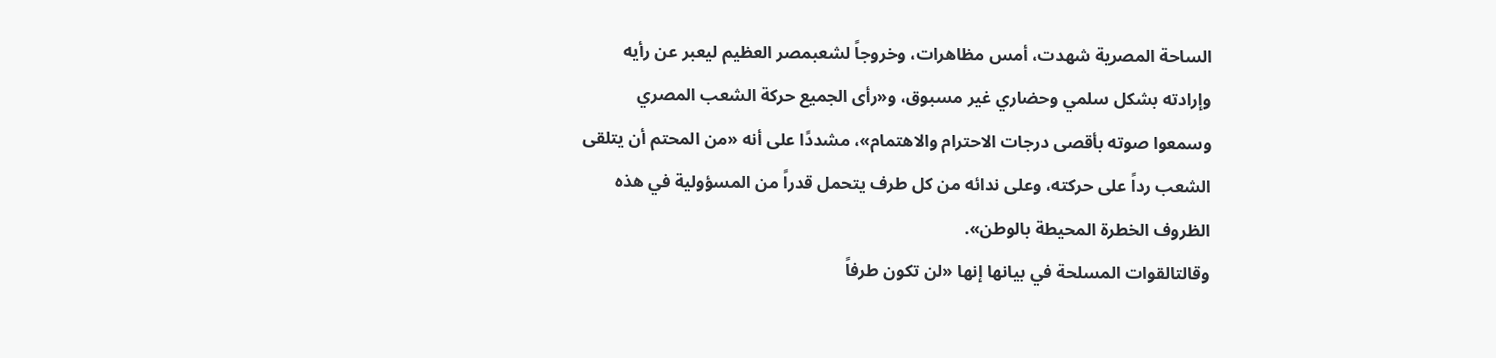الساحة المصرية شهدت، أمس مظاهرات، وخروجاً لشعبمصر العظيم ليعبر عن رأيه وإرادته بشكل سلمي وحضاري غير مسبوق، و«رأى الجميع حركة الشعب المصري وسمعوا صوته بأقصى درجات الاحترام والاهتمام»، مشددًا على أنه «من المحتم أن يتلقى الشعب رداً على حركته، وعلى ندائه من كل طرف يتحمل قدراً من المسؤولية في هذه الظروف الخطرة المحيطة بالوطن».
وقالتالقوات المسلحة في بيانها إنها «لن تكون طرفاً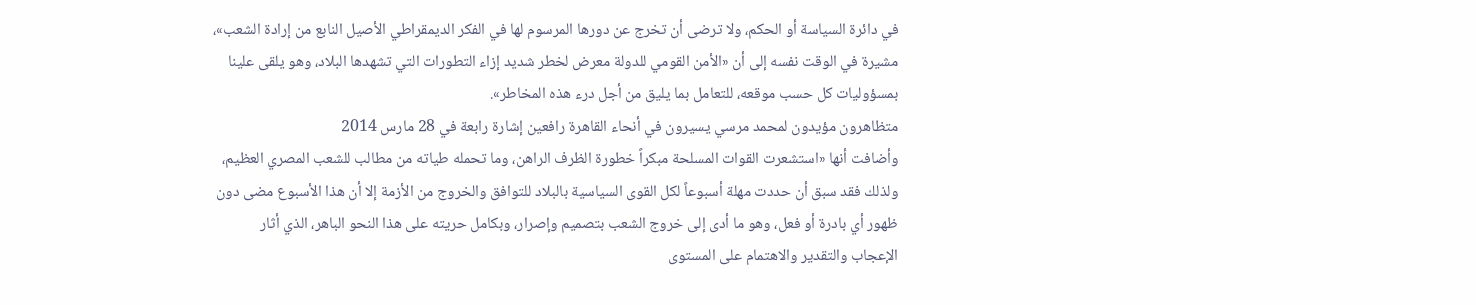في دائرة السياسة أو الحكم، ولا ترضى أن تخرج عن دورها المرسوم لها في الفكر الديمقراطي الأصيل النابع من إرادة الشعب»، مشيرة في الوقت نفسه إلى أن «الأمن القومي للدولة معرض لخطر شديد إزاء التطورات التي تشهدها البلاد، وهو يلقى علينا بمسؤوليات كل حسب موقعه، للتعامل بما يليق من أجل درء هذه المخاطر».
متظاهرون مؤيدون لمحمد مرسي يسيرون في أنحاء القاهرة رافعين إشارة رابعة في 28 مارس 2014
وأضافت أنها «استشعرت القوات المسلحة مبكراً خطورة الظرف الراهن، وما تحمله طياته من مطالب للشعب المصري العظيم، ولذلك فقد سبق أن حددت مهلة أسبوعاً لكل القوى السياسية بالبلاد للتوافق والخروج من الأزمة إلا أن هذا الأسبوع مضى دون ظهور أي بادرة أو فعل، وهو ما أدى إلى خروج الشعب بتصميم وإصرار، وبكامل حريته على هذا النحو الباهر، الذي أثار الإعجاب والتقدير والاهتمام على المستوى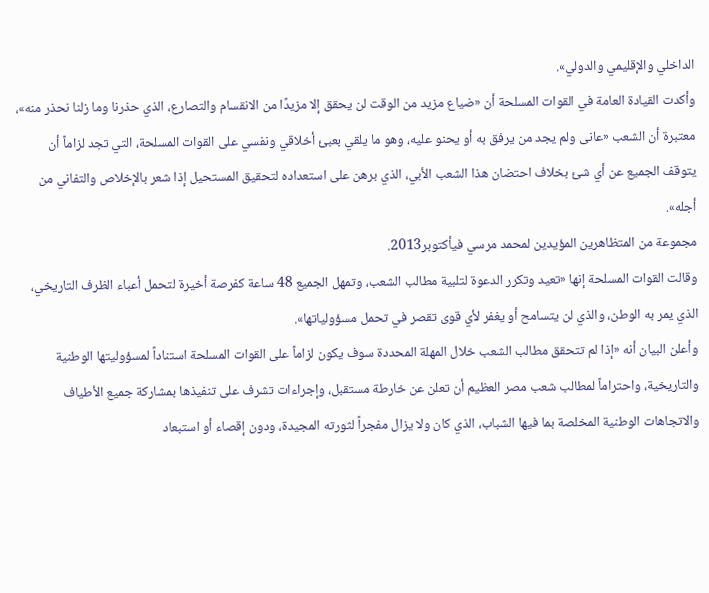الداخلي والإقليمي والدولي».
وأكدت القيادة العامة في القوات المسلحة أن «ضياع مزيد من الوقت لن يحقق إلا مزيدًا من الانقسام والتصارع، الذي حذرنا وما زلنا نحذر منه»، معتبرة أن الشعب «عانى ولم يجد من يرفق به أو يحنو عليه، وهو ما يلقي بعبئ أخلاقي ونفسي على القوات المسلحة، التي تجد لزاماً أن يتوقف الجميع عن أي شئ بخلاف احتضان هذا الشعب الأبي، الذي برهن على استعداده لتحقيق المستحيل إذا شعر بالإخلاص والتفاني من أجله».
مجموعة من المتظاهرين المؤيدين لمحمد مرسي فيأكتوبر2013.
وقالت القوات المسلحة إنها «تعيد وتكرر الدعوة لتلبية مطالب الشعب، وتمهل الجميع 48 ساعة كفرصة أخيرة لتحمل أعباء الظرف التاريخي، الذي يمر به الوطن، والذي لن يتسامح أو يغفر لأي قوى تقصر في تحمل مسؤولياتها».
وأعلن البيان أنه «إذا لم تتحقق مطالب الشعب خلال المهلة المحددة سوف يكون لزاماً على القوات المسلحة استناداً لمسؤوليتها الوطنية والتاريخية، واحتراماً لمطالب شعب مصر العظيم أن تعلن عن خارطة مستقبل، وإجراءات تشرف على تنفيذها بمشاركة جميع الأطياف والاتجاهات الوطنية المخلصة بما فيها الشباب، الذي كان ولا يزال مفجراً لثورته المجيدة، ودون إقصاء أو استبعاد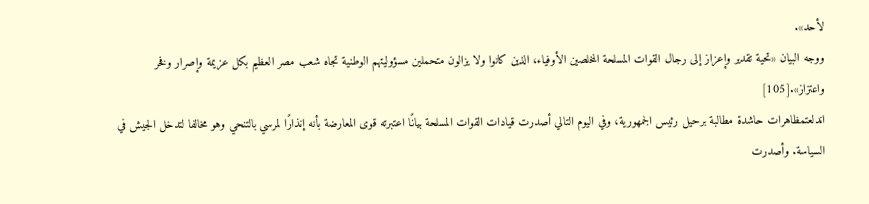لأحد».
ووجه البيان «تحية تقدير وإعزاز إلى رجال القوات المسلحة المخلصين الأوفياء، الذين كانوا ولا يزالون متحملين مسؤوليتهم الوطنية تجاه شعب مصر العظيم بكل عزيمة وإصرار وفخر واعتزاز».[105]
اندلعتمظاهرات حاشدة مطالبة برحيل رئيس الجمهورية، وفي اليوم التالي أصدرت قيادات القوات المسلحة بيانًا اعتبرته قوى المعارضة بأنه إنذارًا لمرسي بالتنحي وهو مخالفا لتدخل الجيش في السياسة. وأصدرت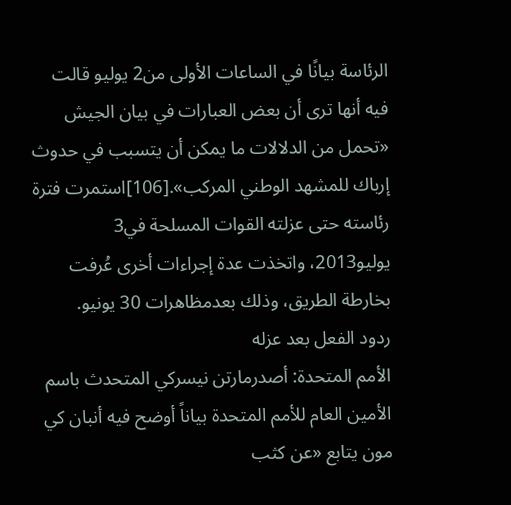الرئاسة بيانًا في الساعات الأولى من2 يوليو قالت فيه أنها ترى أن بعض العبارات في بيان الجيش «تحمل من الدلالات ما يمكن أن يتسبب في حدوث إرباك للمشهد الوطني المركب».[106]استمرت فترة رئاسته حتى عزلته القوات المسلحة في3 يوليو2013، واتخذت عدة إجراءات أخرى عُرفت بخارطة الطريق، وذلك بعدمظاهرات 30 يونيو.
ردود الفعل بعد عزله
الأمم المتحدة: أصدرمارتن نيسركي المتحدث باسم الأمين العام للأمم المتحدة بياناً أوضح فيه أنبان كي مون يتابع «عن كثب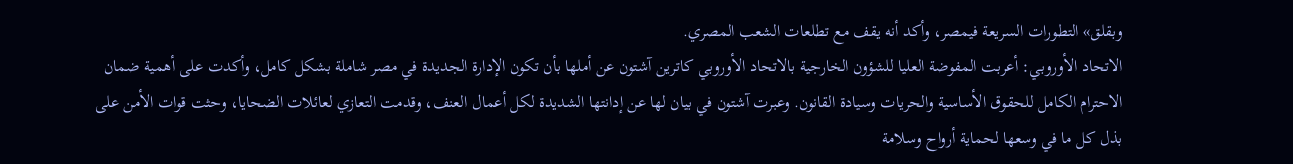وبقلق» التطورات السريعة فيمصر، وأكد أنه يقف مع تطلعات الشعب المصري.
الاتحاد الأوروبي: أعربت المفوضة العليا للشؤون الخارجية بالاتحاد الأوروبي كاترين آشتون عن أملها بأن تكون الإدارة الجديدة في مصر شاملة بشكل كامل، وأكدت على أهمية ضمان الاحترام الكامل للحقوق الأساسية والحريات وسيادة القانون. وعبرت آشتون في بيان لها عن إدانتها الشديدة لكل أعمال العنف، وقدمت التعازي لعائلات الضحايا، وحثت قوات الأمن على بذل كل ما في وسعها لحماية أرواح وسلامة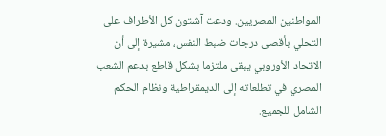المواطنين المصريين. ودعت آشتون كل الأطراف على التحلي بأقصى درجات ضبط النفس، مشيرة إلى أن الاتحاد الأوروبي يبقى ملتزما بشكل قاطع بدعم الشعب المصري في تطلعاته إلى الديمقراطية ونظام الحكم الشامل للجميع.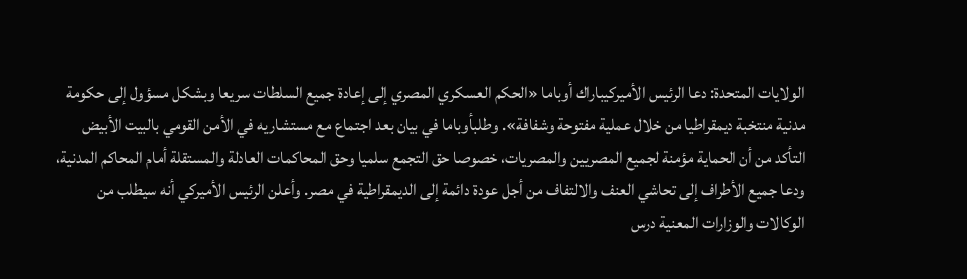الولايات المتحدة: دعا الرئيس الأميركيباراك أوباما «الحكم العسكري المصري إلى إعادة جميع السلطات سريعا وبشكل مسؤول إلى حكومة مدنية منتخبة ديمقراطيا من خلال عملية مفتوحة وشفافة». وطلبأوباما في بيان بعد اجتماع مع مستشاريه في الأمن القومي بالبيت الأبيض التأكد من أن الحماية مؤمنة لجميع المصريين والمصريات، خصوصا حق التجمع سلميا وحق المحاكمات العادلة والمستقلة أمام المحاكم المدنية، ودعا جميع الأطراف إلى تحاشي العنف والالتفاف من أجل عودة دائمة إلى الديمقراطية في مصر. وأعلن الرئيس الأميركي أنه سيطلب من الوكالات والوزارات المعنية درس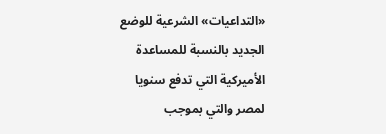«التداعيات» الشرعية للوضع الجديد بالنسبة للمساعدة الأميركية التي تدفع سنويا لمصر والتي بموجب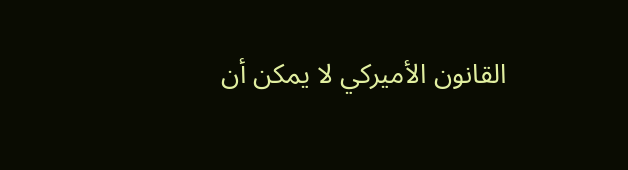القانون الأميركي لا يمكن أن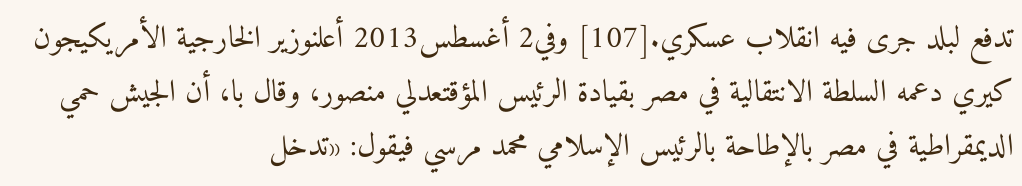تدفع لبلد جرى فيه انقلاب عسكري.[107] وفي2 أغسطس2013 أعلنوزير الخارجية الأمريكيجون كيري دعمه السلطة الانتقالية في مصر بقيادة الرئيس المؤقتعدلي منصور، وقال با، أن الجيش حمي الديمقراطية في مصر بالإطاحة بالرئيس الإسلامي محمد مرسي فيقول: «تدخل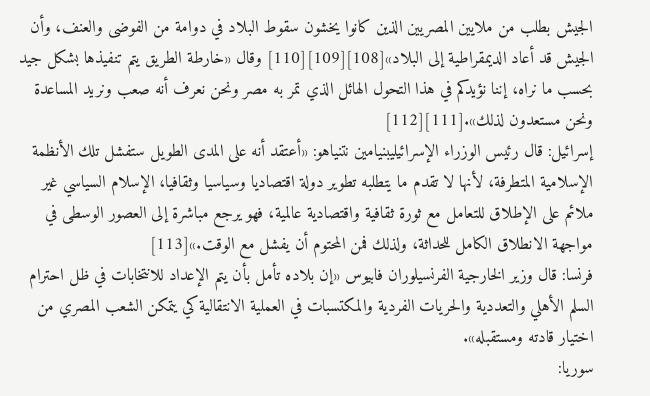الجيش بطلب من ملايين المصريين الذين كانوا يخشون سقوط البلاد في دوامة من الفوضى والعنف، وأن الجيش قد أعاد الديمقراطية إلى البلاد»[108][109][110] وقال «خارطة الطريق يتم تنفيذها بشكل جيد بحسب ما نراه، إننا نؤيدكم في هذا التحول الهائل الذي تمر به مصر ونحن نعرف أنه صعب ونريد المساعدة ونحن مستعدون لذلك».[111][112]
إسرائيل: قال رئيس الوزراء الإسرائيليبنيامين نتنياهو: «أعتقد أنه على المدى الطويل ستفشل تلك الأنظمة الإسلامية المتطرفة، لأنها لا تقدم ما يتطلبه تطوير دولة اقتصاديا وسياسيا وثقافيا، الإسلام السياسي غير ملائم على الإطلاق للتعامل مع ثورة ثقافية واقتصادية عالمية، فهو يرجع مباشرة إلى العصور الوسطى في مواجهة الانطلاق الكامل للحداثة، ولذلك فمن المحتوم أن يفشل مع الوقت.»[113]
فرنسا: قال وزير الخارجية الفرنسيلوران فابيوس «إن بلاده تأمل بأن يتم الإعداد للانتخابات في ظل احترام السلم الأهلي والتعددية والحريات الفردية والمكتسبات في العملية الانتقالية كي يتمكن الشعب المصري من اختيار قادته ومستقبله».
سوريا: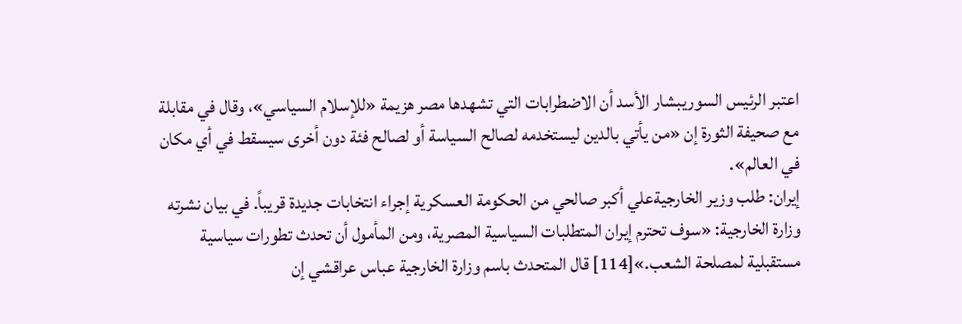اعتبر الرئيس السوريبشار الأسد أن الاضطرابات التي تشهدها مصر هزيمة «للإسلام السياسي»، وقال في مقابلة مع صحيفة الثورة إن «من يأتي بالدين ليستخدمه لصالح السياسة أو لصالح فئة دون أخرى سيسقط في أي مكان في العالم».
إيران: طلب وزير الخارجيةعلي أكبر صالحي من الحكومة العسكرية إجراء انتخابات جديدة قريباً. في بيان نشرته وزارة الخارجية: «سوف تحترم إيران المتطلبات السياسية المصرية، ومن المأمول أن تحدث تطورات سياسية مستقبلية لمصلحة الشعب.»[114] قال المتحدث باسم وزارة الخارجية عباس عراقشي إن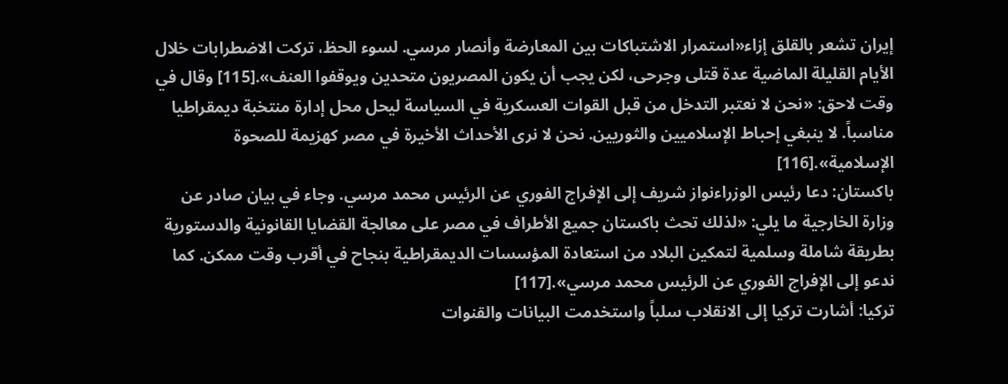إيران تشعر بالقلق إزاء«استمرار الاشتباكات بين المعارضة وأنصار مرسي. لسوء الحظ، تركت الاضطرابات خلال الأيام القليلة الماضية عدة قتلى وجرحى، لكن يجب أن يكون المصريون متحدين ويوقفوا العنف».[115] وقال في وقت لاحق: «نحن لا نعتبر التدخل من قبل القوات العسكرية في السياسة ليحل محل إدارة منتخبة ديمقراطيا مناسباً. لا ينبغي إحباط الإسلاميين والثوريين. نحن لا نرى الأحداث الأخيرة في مصر كهزيمة للصحوة الإسلامية».[116]
باكستان: دعا رئيس الوزراءنواز شريف إلى الإفراج الفوري عن الرئيس محمد مرسي. وجاء في بيان صادر عن وزارة الخارجية ما يلي: «لذلك تحث باكستان جميع الأطراف في مصر على معالجة القضايا القانونية والدستورية بطريقة شاملة وسلمية لتمكين البلاد من استعادة المؤسسات الديمقراطية بنجاح في أقرب وقت ممكن. كما ندعو إلى الإفراج الفوري عن الرئيس محمد مرسي».[117]
تركيا: أشارت تركيا إلى الانقلاب سلباً واستخدمت البيانات والقنوات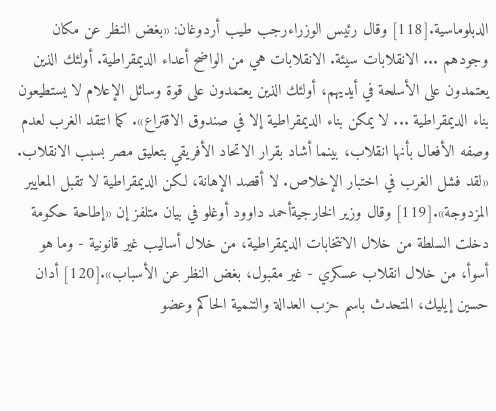الدبلوماسية.[118] وقال رئيس الوزراءرجب طيب أردوغان: «بغض النظر عن مكان وجودهم ... الانقلابات سيئة. الانقلابات هي من الواضح أعداء الديمقراطية. أولئك الذين يعتمدون على الأسلحة في أيديهم، أولئك الذين يعتمدون على قوة وسائل الإعلام لا يستطيعون بناء الديمقراطية ... لا يمكن بناء الديمقراطية إلا في صندوق الاقتراع». كما انتقد الغرب لعدم وصفه الأفعال بأنها انقلاب، بينما أشاد بقرار الاتحاد الأفريقي بتعليق مصر بسبب الانقلاب. «لقد فشل الغرب في اختبار الإخلاص. لا أقصد الإهانة، لكن الديمقراطية لا تقبل المعايير المزدوجة».[119] وقال وزير الخارجيةأحمد داوود أوغلو في بيان متلفز إن «إطاحة حكومة دخلت السلطة من خلال الانتخابات الديمقراطية، من خلال أساليب غير قانونية - وما هو أسوأ، من خلال انقلاب عسكري - غير مقبول، بغض النظر عن الأسباب».[120] أدان حسين إيليك، المتحدث باسم حزب العدالة والتنمية الحاكم وعضو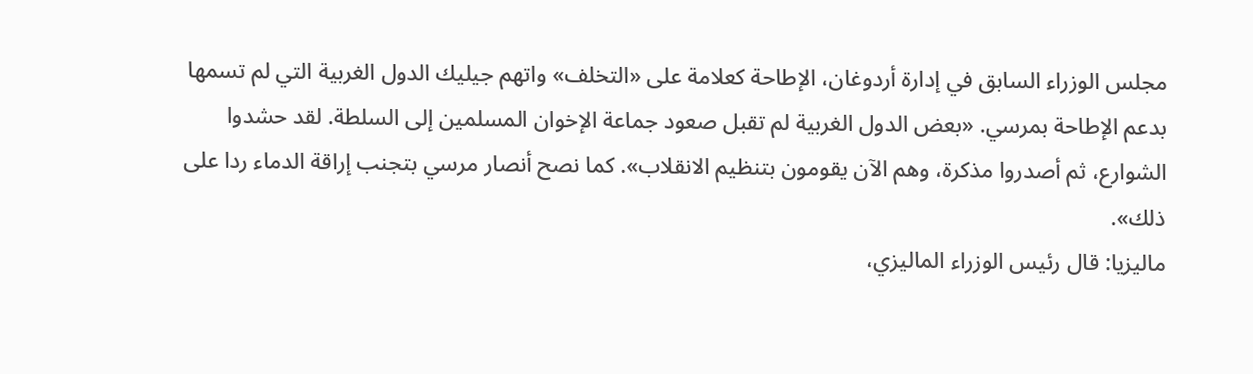مجلس الوزراء السابق في إدارة أردوغان، الإطاحة كعلامة على «التخلف» واتهم جيليك الدول الغربية التي لم تسمها بدعم الإطاحة بمرسي. «بعض الدول الغربية لم تقبل صعود جماعة الإخوان المسلمين إلى السلطة. لقد حشدوا الشوارع، ثم أصدروا مذكرة، وهم الآن يقومون بتنظيم الانقلاب». كما نصح أنصار مرسي بتجنب إراقة الدماء ردا على ذلك».
ماليزيا: قال رئيس الوزراء الماليزي،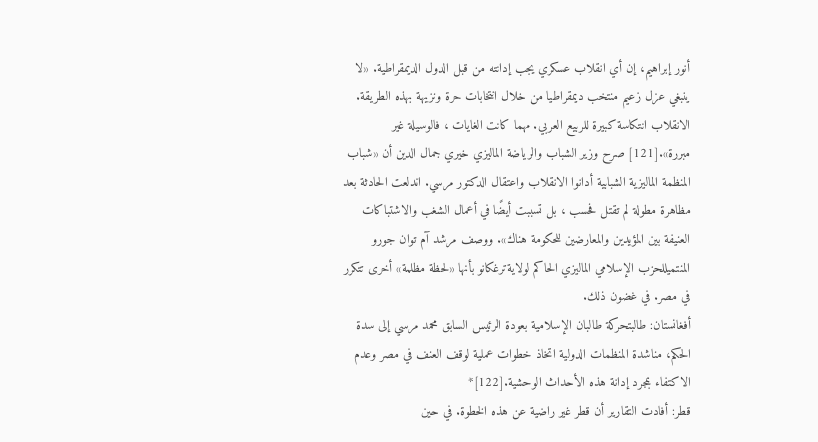أنور إبراهيم، إن أي انقلاب عسكري يجب إدانته من قبل الدول الديمقراطية. «لا ينبغي عزل زعيم منتخب ديمقراطيا من خلال انتخابات حرة ونزيهة بهذه الطريقة. الانقلاب انتكاسة كبيرة للربيع العربي. مهما كانت الغايات ، فالوسيلة غير مبررة».[121] صرح وزير الشباب والرياضة الماليزي خيري جمال الدين أن «شباب المنظمة الماليزية الشبابية أدانوا الانقلاب واعتقال الدكتور مرسي. اندلعت الحادثة بعد مظاهرة مطولة لم تقتل فحسب ، بل تسببت أيضًا في أعمال الشغب والاشتباكات العنيفة بين المؤيدين والمعارضين للحكومة هناك». ووصف مرشد آم توان جورو المنتميللحزب الإسلامي الماليزي الحاكم لولايةترغكانو بأنها «لحظة مظلمة» أخرى تتكرر في مصر. في غضون ذلك.
أفغانستان: طالبتحركة طالبان الإسلامية بعودة الرئيس السابق محمد مرسي إلى سدة الحكم، مناشدة المنظمات الدولية اتخاذ خطوات عملية لوقف العنف في مصر وعدم الاكتفاء بمجرد إدانة هذه الأحداث الوحشية.[122]*
قطر: أفادت التقارير أن قطر غير راضية عن هذه الخطوة. في حين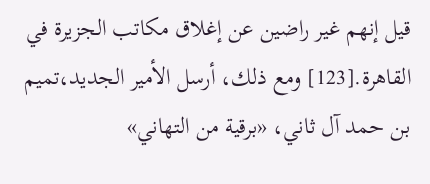قيل إنهم غير راضين عن إغلاق مكاتب الجزيرة في القاهرة.[123] ومع ذلك، أرسل الأمير الجديد،تميم بن حمد آل ثاني، «برقية من التهاني»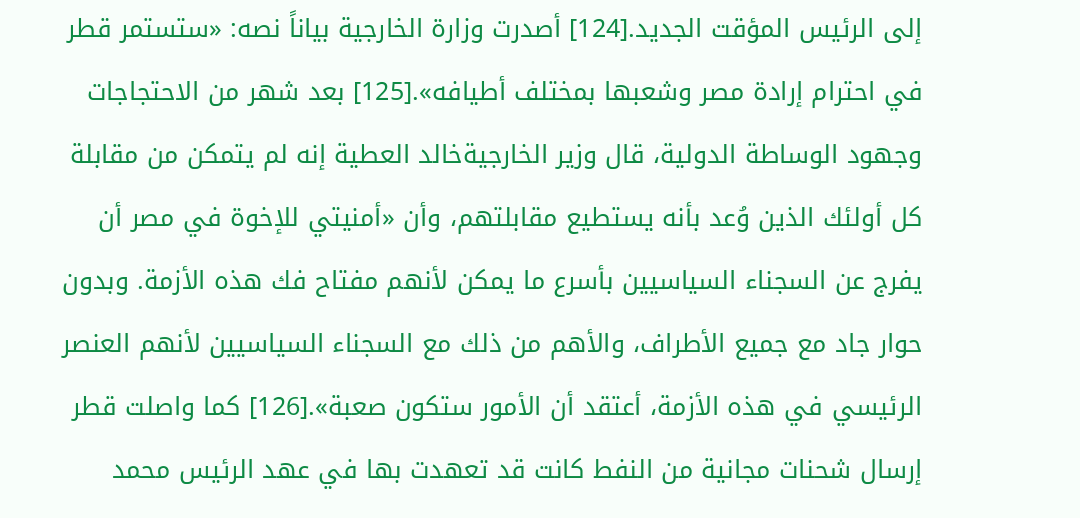إلى الرئيس المؤقت الجديد.[124] أصدرت وزارة الخارجية بياناً نصه: «ستستمر قطر في احترام إرادة مصر وشعبها بمختلف أطيافه».[125] بعد شهر من الاحتجاجات وجهود الوساطة الدولية، قال وزير الخارجيةخالد العطية إنه لم يتمكن من مقابلة كل أولئك الذين وُعد بأنه يستطيع مقابلتهم، وأن «أمنيتي للإخوة في مصر أن يفرج عن السجناء السياسيين بأسرع ما يمكن لأنهم مفتاح فك هذه الأزمة. وبدون حوار جاد مع جميع الأطراف، والأهم من ذلك مع السجناء السياسيين لأنهم العنصر الرئيسي في هذه الأزمة، أعتقد أن الأمور ستكون صعبة».[126] كما واصلت قطر إرسال شحنات مجانية من النفط كانت قد تعهدت بها في عهد الرئيس محمد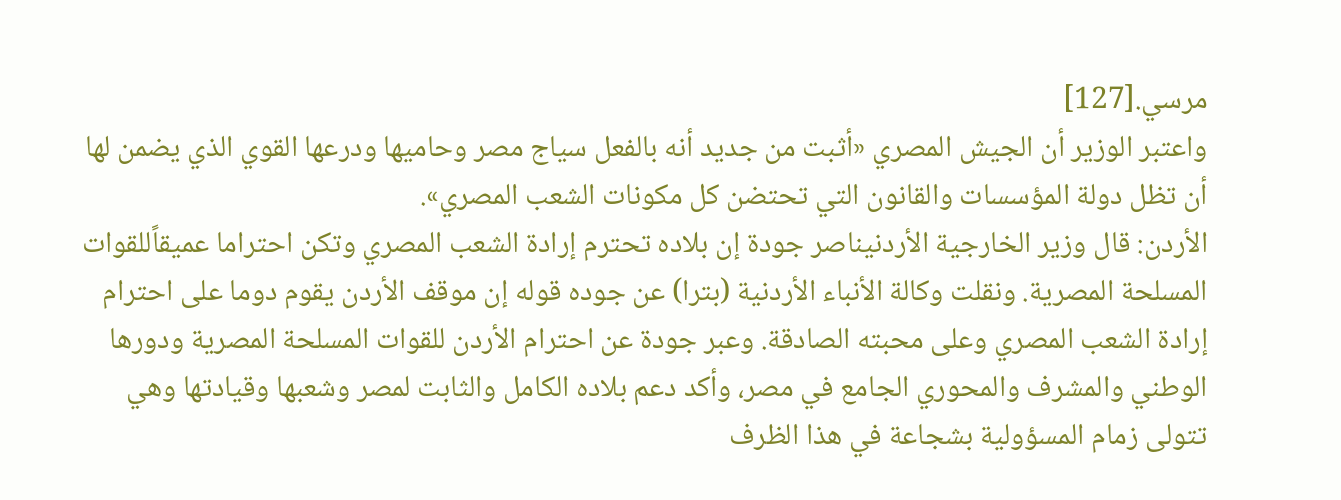مرسي.[127]
واعتبر الوزير أن الجيش المصري «أثبت من جديد أنه بالفعل سياج مصر وحاميها ودرعها القوي الذي يضمن لها أن تظل دولة المؤسسات والقانون التي تحتضن كل مكونات الشعب المصري».
الأردن: قال وزير الخارجية الأردنيناصر جودة إن بلاده تحترم إرادة الشعب المصري وتكن احتراما عميقاًللقوات المسلحة المصرية. ونقلت وكالة الأنباء الأردنية (بترا) عن جوده قوله إن موقف الأردن يقوم دوما على احترام إرادة الشعب المصري وعلى محبته الصادقة. وعبر جودة عن احترام الأردن للقوات المسلحة المصرية ودورها الوطني والمشرف والمحوري الجامع في مصر، وأكد دعم بلاده الكامل والثابت لمصر وشعبها وقيادتها وهي تتولى زمام المسؤولية بشجاعة في هذا الظرف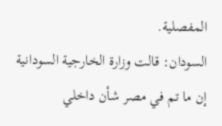المفصلية.
السودان: قالت وزارة الخارجية السودانية إن ما تم في مصر شأن داخلي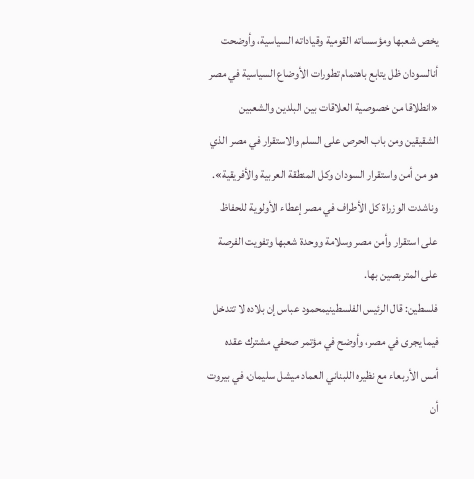يخص شعبها ومؤسساته القومية وقياداته السياسية، وأوضحت أنالسودان ظل يتابع باهتمام تطورات الأوضاع السياسية في مصر «انطلاقا من خصوصية العلاقات بين البلدين والشعبين الشقيقين ومن باب الحرص على السلم والاستقرار في مصر الذي هو من أمن واستقرار السودان وكل المنطقة العربية والأفريقية».
وناشدت الوزراة كل الأطراف في مصر إعطاء الأولوية للحفاظ على استقرار وأمن مصر وسلامة ووحدة شعبها وتفويت الفرصة على المتربصين بها.
فلسطين: قال الرئيس الفلسطينيمحمود عباس إن بلاده لا تتدخل فيما يجرى في مصر، وأوضح في مؤتمر صحفي مشترك عقده أمس الأربعاء مع نظيره اللبناني العماد ميشل سليمان، في بيروت أن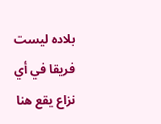بلاده ليست فريقا في أي نزاع يقع هنا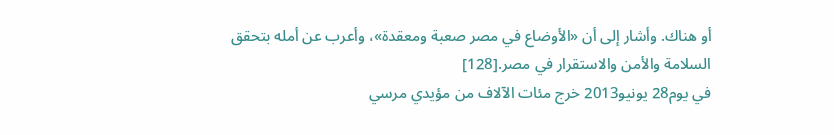أو هناك. وأشار إلى أن «الأوضاع في مصر صعبة ومعقدة»، وأعرب عن أمله بتحقق السلامة والأمن والاستقرار في مصر.[128]
في يوم28 يونيو2013 خرج مئات الآلاف من مؤيدي مرسي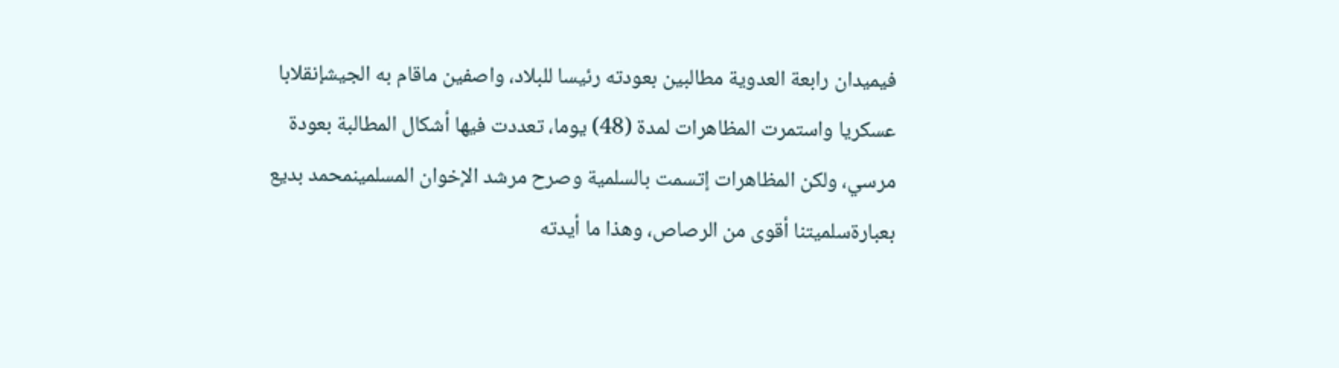فيميدان رابعة العدوية مطالبين بعودته رئيسا للبلاد، واصفين ماقام به الجيشإنقلابا عسكريا واستمرت المظاهرات لمدة (48) يوما، تعددت فيها أشكال المطالبة بعودة مرسي، ولكن المظاهرات إتسمت بالسلمية وصرح مرشد الإخوان المسلمينمحمد بديع بعبارةسلميتنا أقوى من الرصاص، وهذا ما أيدته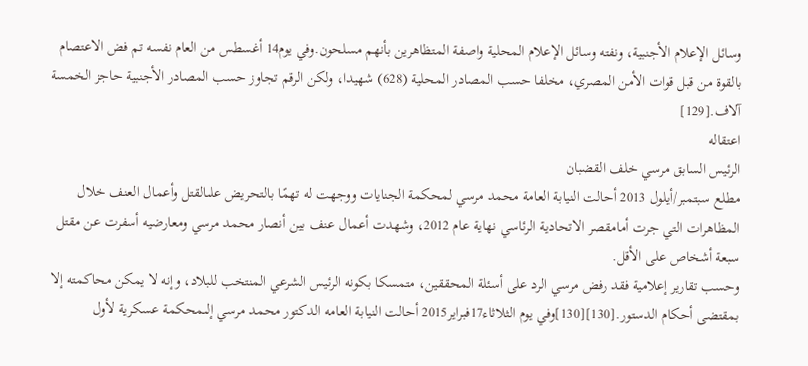وسائل الإعلام الأجنبية، ونفته وسائل الإعلام المحلية واصفة المتظاهرين بأنهم مسلحون.وفي يوم14 أغسطس من العام نفسه تم فض الاعتصام بالقوة من قبل قوات الأمن المصري، مخلفا حسب المصادر المحلية (628) شهيدا، ولكن الرقم تجاوز حسب المصادر الأجنبية حاجز الخمسة آلاف.[129]
اعتقاله
الرئيس السابق مرسي خلف القضبان
مطلع سبتمبر/أيلول 2013 أحالت النيابة العامة محمد مرسي لمحكمة الجنايات ووجهت له تهمًا بالتحريض علىالقتل وأعمال العنف خلال المظاهرات التي جرت أمامقصر الاتحادية الرئاسي نهاية عام 2012، وشهدت أعمال عنف بين أنصار محمد مرسي ومعارضيه أسفرت عن مقتل سبعة أشخاص على الأقل.
وحسب تقارير إعلامية فقد رفض مرسي الرد على أسئلة المحققين، متمسكا بكونه الرئيس الشرعي المنتخب للبلاد، وإنه لا يمكن محاكمته إلا بمقتضى أحكام الدستور.[130][130]وفي يوم الثلاثاء17فبراير2015 أحالت النيابة العامه الدكتور محمد مرسي إلىمحكمة عسكرية لأول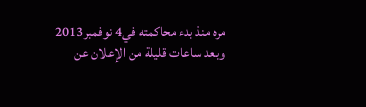مره منذ بدء محاكمته في4 نوفمبر2013 وبعد ساعات قليلة من الإعلان عن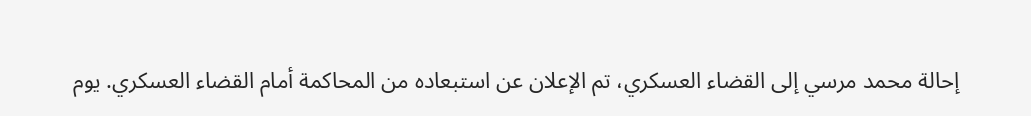إحالة محمد مرسي إلى القضاء العسكري، تم الإعلان عن استبعاده من المحاكمة أمام القضاء العسكري. يوم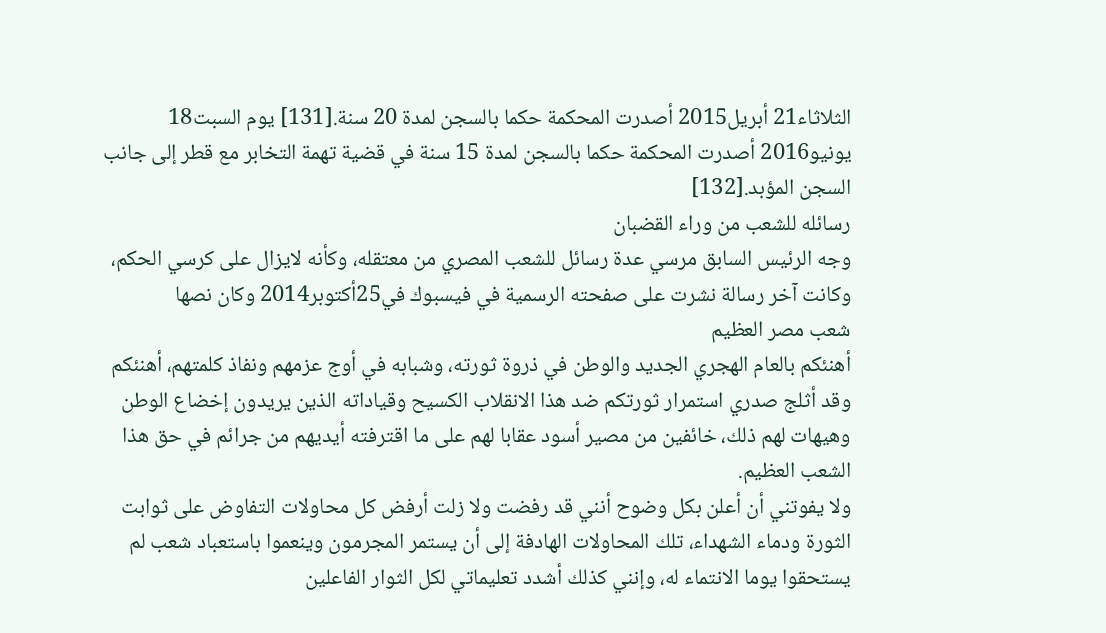الثلاثاء21 أبريل2015 أصدرت المحكمة حكما بالسجن لمدة 20 سنة.[131] يوم السبت18 يونيو2016 أصدرت المحكمة حكما بالسجن لمدة 15 سنة في قضية تهمة التخابر مع قطر إلى جانب السجن المؤبد.[132]
رسائله للشعب من وراء القضبان
وجه الرئيس السابق مرسي عدة رسائل للشعب المصري من معتقله، وكأنه لايزال على كرسي الحكم، وكانت آخر رسالة نشرت على صفحته الرسمية في فيسبوك في25أكتوبر2014 وكان نصها
شعب مصر العظيم
أهنئكم بالعام الهجري الجديد والوطن في ذروة ثورته، وشبابه في أوج عزمهم ونفاذ كلمتهم، أهنئكم وقد أثلج صدري استمرار ثورتكم ضد هذا الانقلاب الكسيح وقياداته الذين يريدون إخضاع الوطن وهيهات لهم ذلك، خائفين من مصير أسود عقابا لهم على ما اقترفته أيديهم من جرائم في حق هذا الشعب العظيم.
ولا يفوتني أن أعلن بكل وضوح أنني قد رفضت ولا زلت أرفض كل محاولات التفاوض على ثوابت الثورة ودماء الشهداء، تلك المحاولات الهادفة إلى أن يستمر المجرمون وينعموا باستعباد شعب لم يستحقوا يوما الانتماء له، وإنني كذلك أشدد تعليماتي لكل الثوار الفاعلين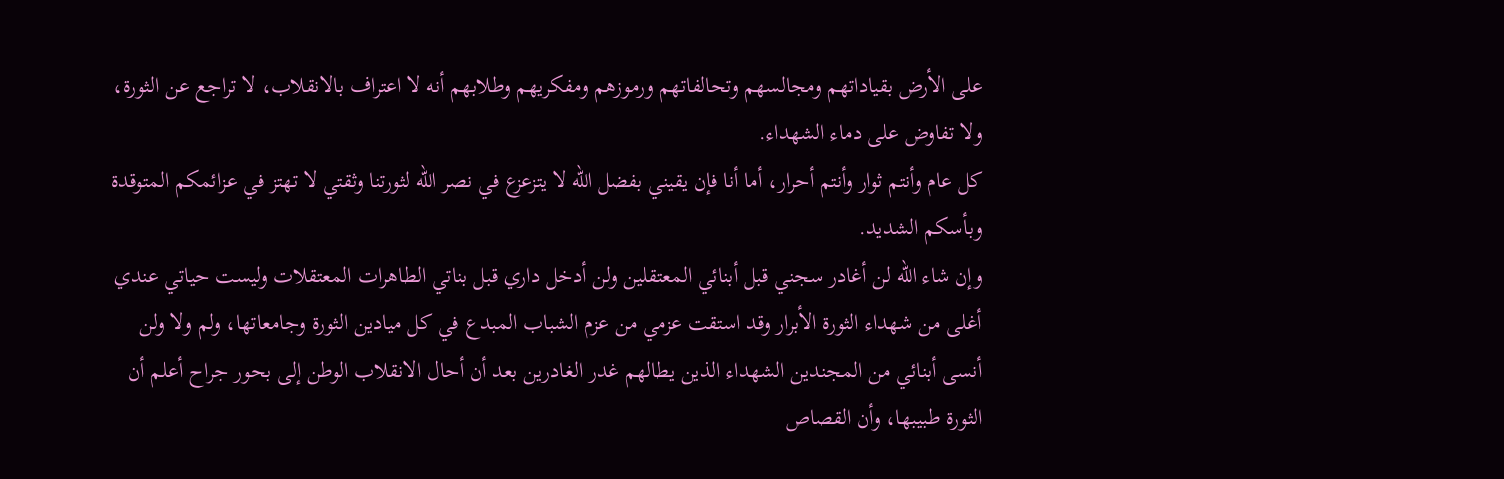على الأرض بقياداتهم ومجالسهم وتحالفاتهم ورموزهم ومفكريهم وطلابهم أنه لا اعتراف بالانقلاب، لا تراجع عن الثورة، ولا تفاوض على دماء الشهداء.
كل عام وأنتم ثوار وأنتم أحرار، أما أنا فإن يقيني بفضل الله لا يتزعزع في نصر الله لثورتنا وثقتي لا تهتز في عزائمكم المتوقدة وبأسكم الشديد.
وإن شاء الله لن أغادر سجني قبل أبنائي المعتقلين ولن أدخل داري قبل بناتي الطاهرات المعتقلات وليست حياتي عندي أغلى من شهداء الثورة الأبرار وقد استقت عزمي من عزم الشباب المبدع في كل ميادين الثورة وجامعاتها، ولم ولا ولن أنسى أبنائي من المجندين الشهداء الذين يطالهم غدر الغادرين بعد أن أحال الانقلاب الوطن إلى بحور جراح أعلم أن الثورة طبيبها، وأن القصاص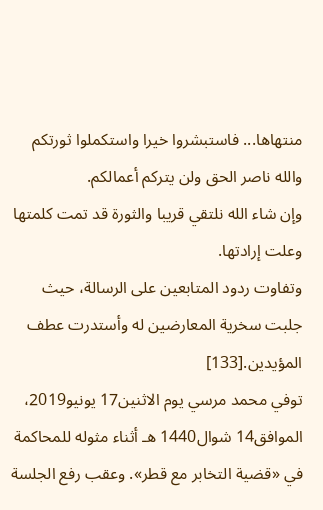منتهاها... فاستبشروا خيرا واستكملوا ثورتكم والله ناصر الحق ولن يتركم أعمالكم.
وإن شاء الله نلتقي قريبا والثورة قد تمت كلمتها وعلت إرادتها.
وتفاوت ردود المتابعين على الرسالة، حيث جلبت سخرية المعارضين له وأستدرت عطف المؤيدين.[133]
توفي محمد مرسي يوم الاثنين17 يونيو2019، الموافق14 شوال1440 هـ أثناء مثوله للمحاكمة في «قضية التخابر مع قطر». وعقب رفع الجلسة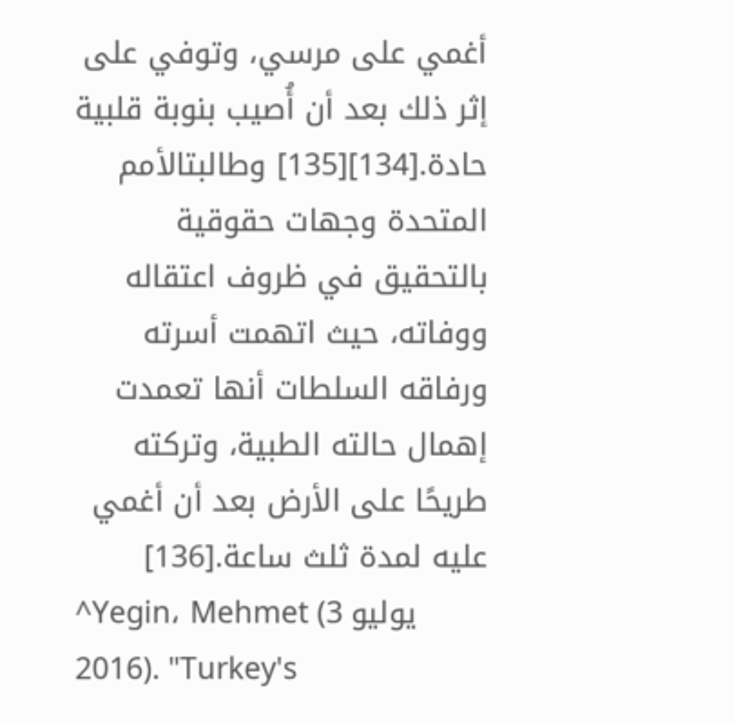أغمي على مرسي، وتوفي على إثر ذلك بعد أن أُصيب بنوبة قلبية حادة.[134][135] وطالبتالأمم المتحدة وجهات حقوقية بالتحقيق في ظروف اعتقاله ووفاته، حيث اتهمت أسرته ورفاقه السلطات أنها تعمدت إهمال حالته الطبية، وتركته طريحًا على الأرض بعد أن أغمي عليه لمدة ثلث ساعة.[136]
^Yegin، Mehmet (3 يوليو 2016). "Turkey's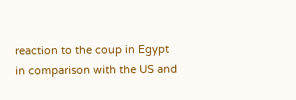reaction to the coup in Egypt in comparison with the US and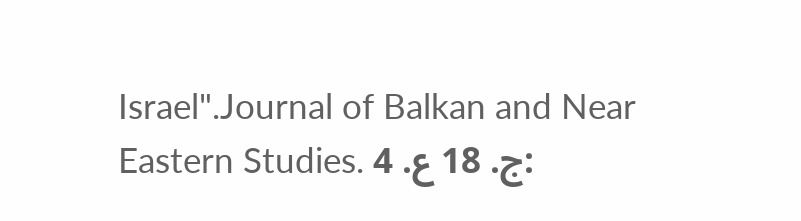Israel".Journal of Balkan and Near Eastern Studies. ج. 18 ع. 4: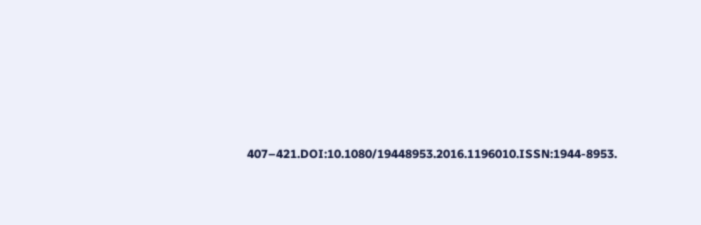407–421.DOI:10.1080/19448953.2016.1196010.ISSN:1944-8953.